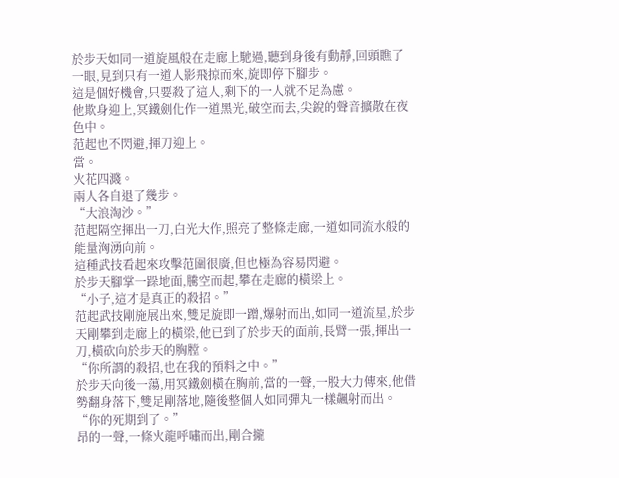於步天如同一道旋風般在走廊上馳過,聽到身後有動靜,回頭瞧了一眼,見到只有一道人影飛掠而來,旋即停下腳步。
這是個好機會,只要殺了這人,剩下的一人就不足為慮。
他欺身迎上,冥鐵劍化作一道黑光,破空而去,尖銳的聲音擴散在夜色中。
范起也不閃避,揮刀迎上。
當。
火花四濺。
兩人各自退了幾步。
“大浪淘沙。”
范起隔空揮出一刀,白光大作,照亮了整條走廊,一道如同流水般的能量洶湧向前。
這種武技看起來攻擊范圍很廣,但也極為容易閃避。
於步天腳掌一跺地面,騰空而起,攀在走廊的橫梁上。
“小子,這才是真正的殺招。”
范起武技剛施展出來,雙足旋即一蹭,爆射而出,如同一道流星,於步天剛攀到走廊上的橫梁,他已到了於步天的面前,長臂一張,揮出一刀,橫砍向於步天的胸膛。
“你所謂的殺招,也在我的預料之中。”
於步天向後一蕩,用冥鐵劍橫在胸前,當的一聲,一股大力傳來,他借勢翻身落下,雙足剛落地,隨後整個人如同彈丸一樣飆射而出。
“你的死期到了。”
昂的一聲,一條火龍呼嘯而出,剛合攏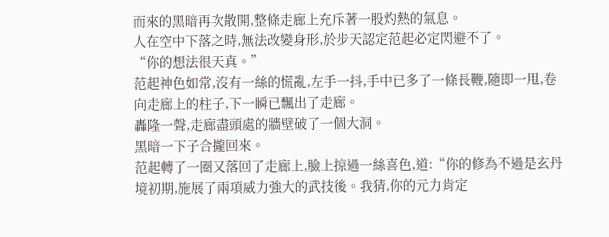而來的黑暗再次散開,整條走廊上充斥著一股灼熱的氣息。
人在空中下落之時,無法改變身形,於步天認定范起必定閃避不了。
“你的想法很天真。”
范起神色如常,沒有一絲的慌亂,左手一抖,手中已多了一條長鞭,隨即一甩,卷向走廊上的柱子,下一瞬已飄出了走廊。
轟隆一聲,走廊盡頭處的牆壁破了一個大洞。
黑暗一下子合攏回來。
范起轉了一圈又落回了走廊上,臉上掠過一絲喜色,道:“你的修為不過是玄丹境初期,施展了兩項威力強大的武技後。我猜,你的元力肯定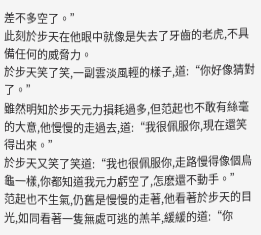差不多空了。”
此刻於步天在他眼中就像是失去了牙齒的老虎,不具備任何的威脅力。
於步天笑了笑,一副雲淡風輕的樣子,道:“你好像猜對了。”
雖然明知於步天元力損耗過多,但范起也不敢有絲毫的大意,他慢慢的走過去,道:“我很佩服你,現在還笑得出來。”
於步天又笑了笑道:“我也很佩服你,走路慢得像個烏龜一樣,你都知道我元力虧空了,怎麽還不動手。”
范起也不生氣,仍舊是慢慢的走著,他看著於步天的目光,如同看著一隻無處可逃的羔羊,緩緩的道:“你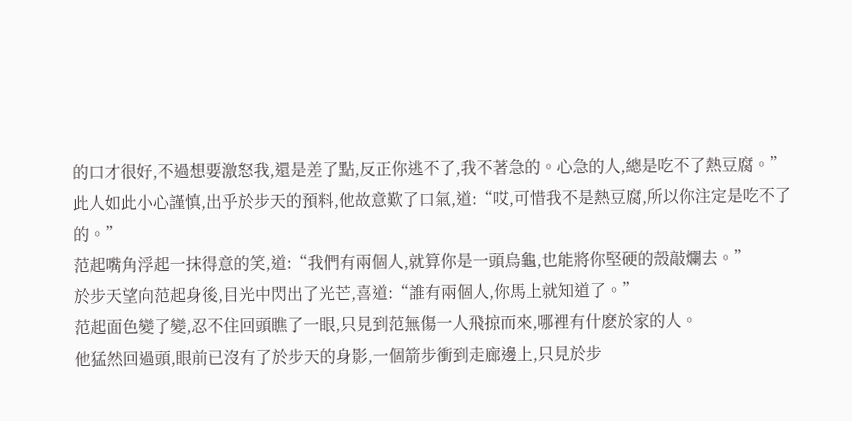的口才很好,不過想要激怒我,還是差了點,反正你逃不了,我不著急的。心急的人,總是吃不了熱豆腐。”
此人如此小心謹慎,出乎於步天的預料,他故意歎了口氣,道:“哎,可惜我不是熱豆腐,所以你注定是吃不了的。”
范起嘴角浮起一抹得意的笑,道:“我們有兩個人,就算你是一頭烏龜,也能將你堅硬的殼敲爛去。”
於步天望向范起身後,目光中閃出了光芒,喜道:“誰有兩個人,你馬上就知道了。”
范起面色變了變,忍不住回頭瞧了一眼,只見到范無傷一人飛掠而來,哪裡有什麽於家的人。
他猛然回過頭,眼前已沒有了於步天的身影,一個箭步衝到走廊邊上,只見於步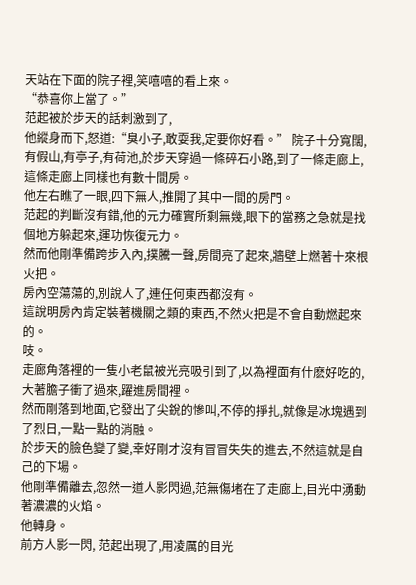天站在下面的院子裡,笑嘻嘻的看上來。
“恭喜你上當了。”
范起被於步天的話刺激到了,
他縱身而下,怒道:“臭小子,敢耍我,定要你好看。” 院子十分寬闊,有假山,有亭子,有荷池,於步天穿過一條碎石小路,到了一條走廊上,這條走廊上同樣也有數十間房。
他左右瞧了一眼,四下無人,推開了其中一間的房門。
范起的判斷沒有錯,他的元力確實所剩無幾,眼下的當務之急就是找個地方躲起來,運功恢復元力。
然而他剛準備跨步入內,撲騰一聲,房間亮了起來,牆壁上燃著十來根火把。
房內空蕩蕩的,別說人了,連任何東西都沒有。
這說明房內肯定裝著機關之類的東西,不然火把是不會自動燃起來的。
吱。
走廊角落裡的一隻小老鼠被光亮吸引到了,以為裡面有什麽好吃的,大著膽子衝了過來,躍進房間裡。
然而剛落到地面,它發出了尖銳的慘叫,不停的掙扎,就像是冰塊遇到了烈日,一點一點的消融。
於步天的臉色變了變,幸好剛才沒有冒冒失失的進去,不然這就是自己的下場。
他剛準備離去,忽然一道人影閃過,范無傷堵在了走廊上,目光中湧動著濃濃的火焰。
他轉身。
前方人影一閃, 范起出現了,用凌厲的目光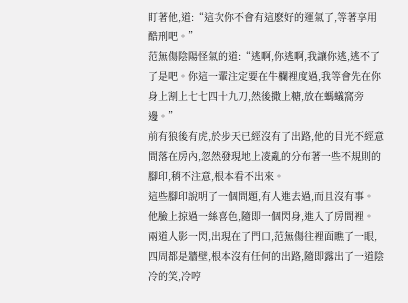盯著他,道:“這次你不會有這麽好的運氣了,等著享用酷刑吧。”
范無傷陰陽怪氣的道:“逃啊,你逃啊,我讓你逃,逃不了了是吧。你這一輩注定要在牛欄裡度過,我等會先在你身上割上七七四十九刀,然後撒上糖,放在螞蟻窩旁邊。”
前有狼後有虎,於步天已經沒有了出路,他的目光不經意間落在房內,忽然發現地上凌亂的分布著一些不規則的腳印,稍不注意,根本看不出來。
這些腳印說明了一個問題,有人進去過,而且沒有事。
他臉上掠過一絲喜色,隨即一個閃身,進入了房間裡。
兩道人影一閃,出現在了門口,范無傷往裡面瞧了一眼,四周都是牆壁,根本沒有任何的出路,隨即露出了一道陰冷的笑,冷哼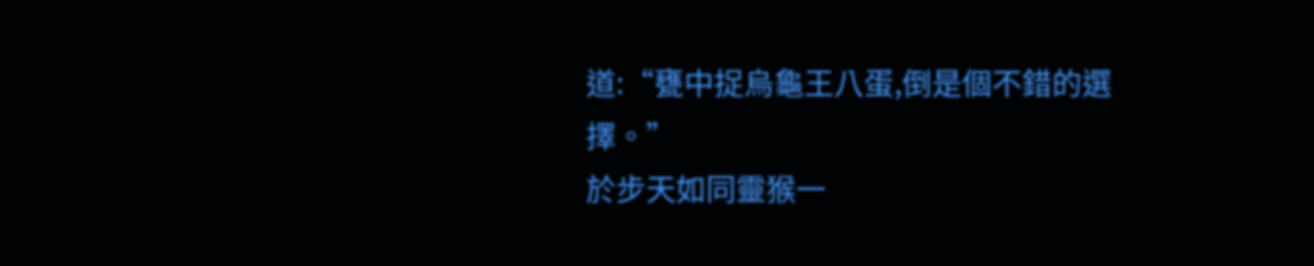道:“甕中捉烏龜王八蛋,倒是個不錯的選擇。”
於步天如同靈猴一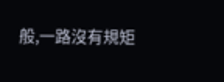般,一路沒有規矩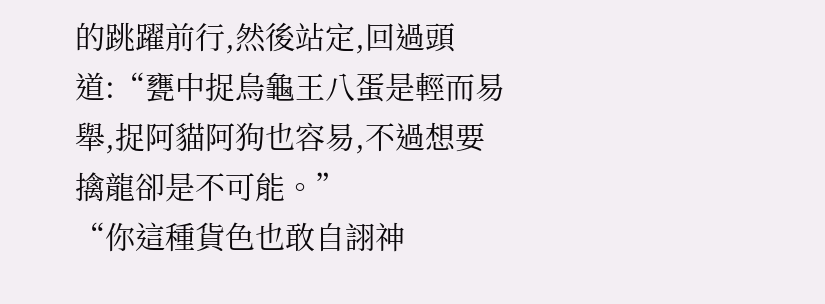的跳躍前行,然後站定,回過頭道:“甕中捉烏龜王八蛋是輕而易舉,捉阿貓阿狗也容易,不過想要擒龍卻是不可能。”
“你這種貨色也敢自詡神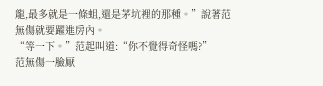龍,最多就是一條蛆,還是茅坑裡的那種。”說著范無傷就要躍進房內。
“等一下。”范起叫道:“你不覺得奇怪嗎?”
范無傷一臉厭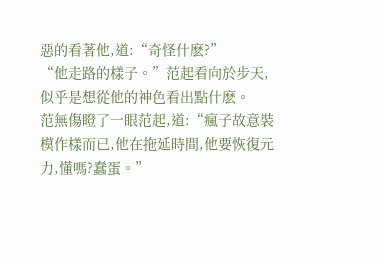惡的看著他,道:“奇怪什麽?”
“他走路的樣子。”范起看向於步天,似乎是想從他的神色看出點什麽。
范無傷瞪了一眼范起,道:“瘋子故意裝模作樣而已,他在拖延時間,他要恢復元力,懂嗎?蠢蛋。”